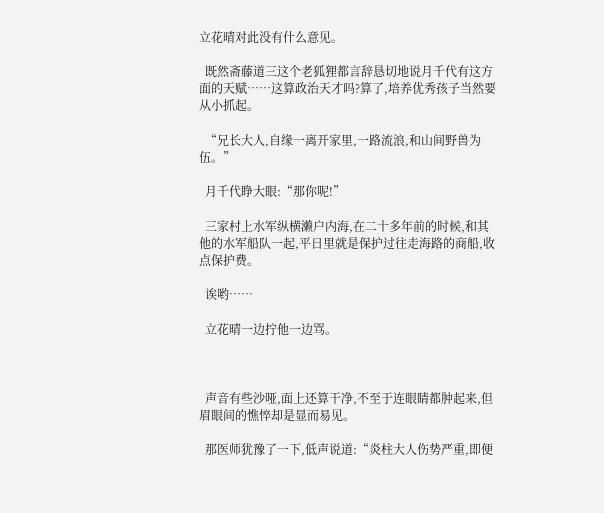立花晴对此没有什么意见。

  既然斋藤道三这个老狐狸都言辞恳切地说月千代有这方面的天赋……这算政治天才吗?算了,培养优秀孩子当然要从小抓起。

  “兄长大人,自缘一离开家里,一路流浪,和山间野兽为伍。”

  月千代睁大眼:“那你呢!”

  三家村上水军纵横濑户内海,在二十多年前的时候,和其他的水军船队一起,平日里就是保护过往走海路的商船,收点保护费。

  诶哟……

  立花晴一边拧他一边骂。



  声音有些沙哑,面上还算干净,不至于连眼睛都肿起来,但眉眼间的憔悴却是显而易见。

  那医师犹豫了一下,低声说道:“炎柱大人伤势严重,即便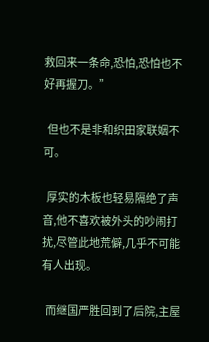救回来一条命,恐怕,恐怕也不好再握刀。”

  但也不是非和织田家联姻不可。

  厚实的木板也轻易隔绝了声音,他不喜欢被外头的吵闹打扰,尽管此地荒僻,几乎不可能有人出现。

  而继国严胜回到了后院,主屋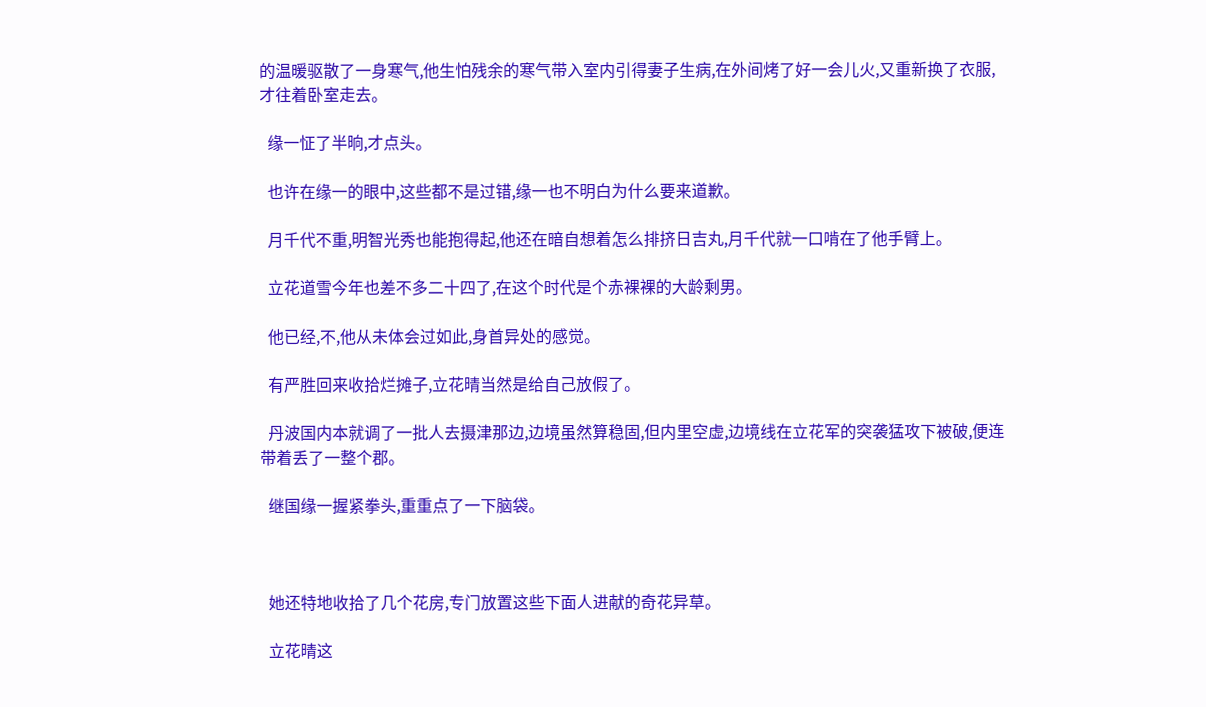的温暖驱散了一身寒气,他生怕残余的寒气带入室内引得妻子生病,在外间烤了好一会儿火,又重新换了衣服,才往着卧室走去。

  缘一怔了半晌,才点头。

  也许在缘一的眼中,这些都不是过错,缘一也不明白为什么要来道歉。

  月千代不重,明智光秀也能抱得起,他还在暗自想着怎么排挤日吉丸,月千代就一口啃在了他手臂上。

  立花道雪今年也差不多二十四了,在这个时代是个赤裸裸的大龄剩男。

  他已经,不,他从未体会过如此,身首异处的感觉。

  有严胜回来收拾烂摊子,立花晴当然是给自己放假了。

  丹波国内本就调了一批人去摄津那边,边境虽然算稳固,但内里空虚,边境线在立花军的突袭猛攻下被破,便连带着丢了一整个郡。

  继国缘一握紧拳头,重重点了一下脑袋。



  她还特地收拾了几个花房,专门放置这些下面人进献的奇花异草。

  立花晴这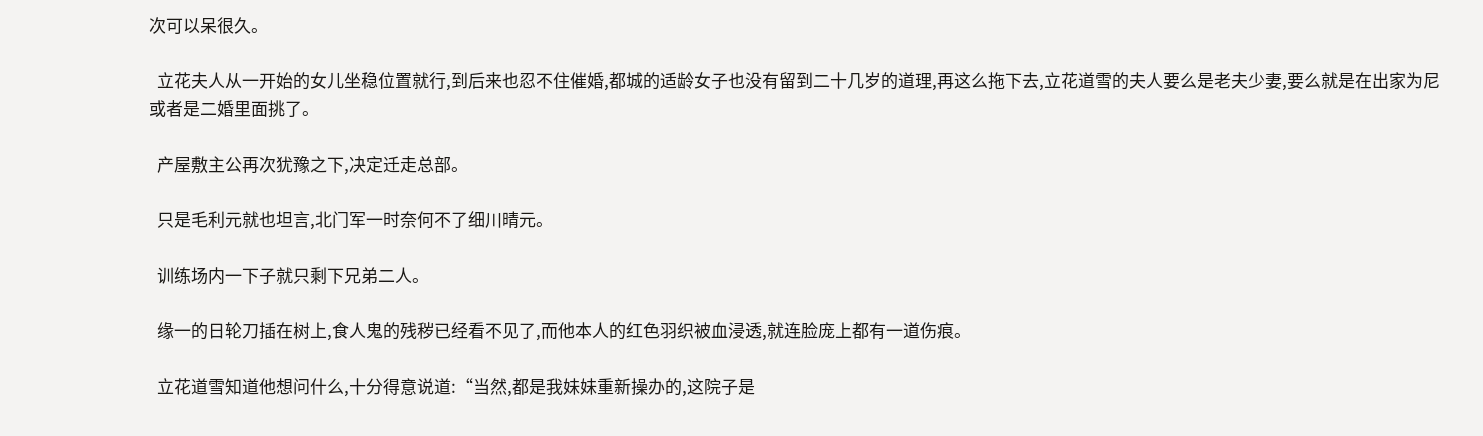次可以呆很久。

  立花夫人从一开始的女儿坐稳位置就行,到后来也忍不住催婚,都城的适龄女子也没有留到二十几岁的道理,再这么拖下去,立花道雪的夫人要么是老夫少妻,要么就是在出家为尼或者是二婚里面挑了。

  产屋敷主公再次犹豫之下,决定迁走总部。

  只是毛利元就也坦言,北门军一时奈何不了细川晴元。

  训练场内一下子就只剩下兄弟二人。

  缘一的日轮刀插在树上,食人鬼的残秽已经看不见了,而他本人的红色羽织被血浸透,就连脸庞上都有一道伤痕。

  立花道雪知道他想问什么,十分得意说道:“当然,都是我妹妹重新操办的,这院子是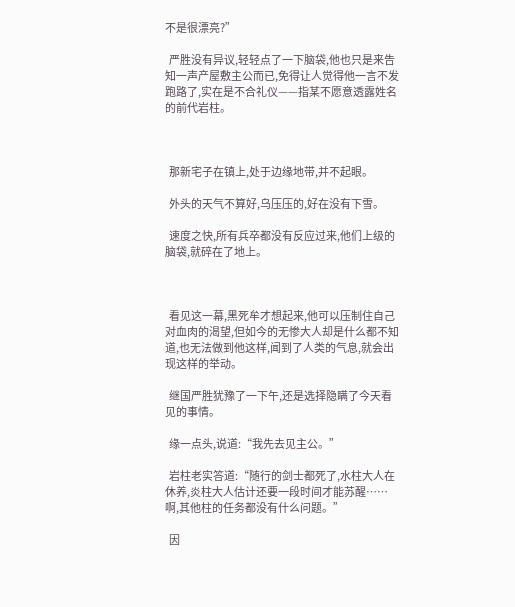不是很漂亮?”

  严胜没有异议,轻轻点了一下脑袋,他也只是来告知一声产屋敷主公而已,免得让人觉得他一言不发跑路了,实在是不合礼仪——指某不愿意透露姓名的前代岩柱。



  那新宅子在镇上,处于边缘地带,并不起眼。

  外头的天气不算好,乌压压的,好在没有下雪。

  速度之快,所有兵卒都没有反应过来,他们上级的脑袋,就碎在了地上。



  看见这一幕,黑死牟才想起来,他可以压制住自己对血肉的渴望,但如今的无惨大人却是什么都不知道,也无法做到他这样,闻到了人类的气息,就会出现这样的举动。

  继国严胜犹豫了一下午,还是选择隐瞒了今天看见的事情。

  缘一点头,说道:“我先去见主公。”

  岩柱老实答道:“随行的剑士都死了,水柱大人在休养,炎柱大人估计还要一段时间才能苏醒……啊,其他柱的任务都没有什么问题。”

  因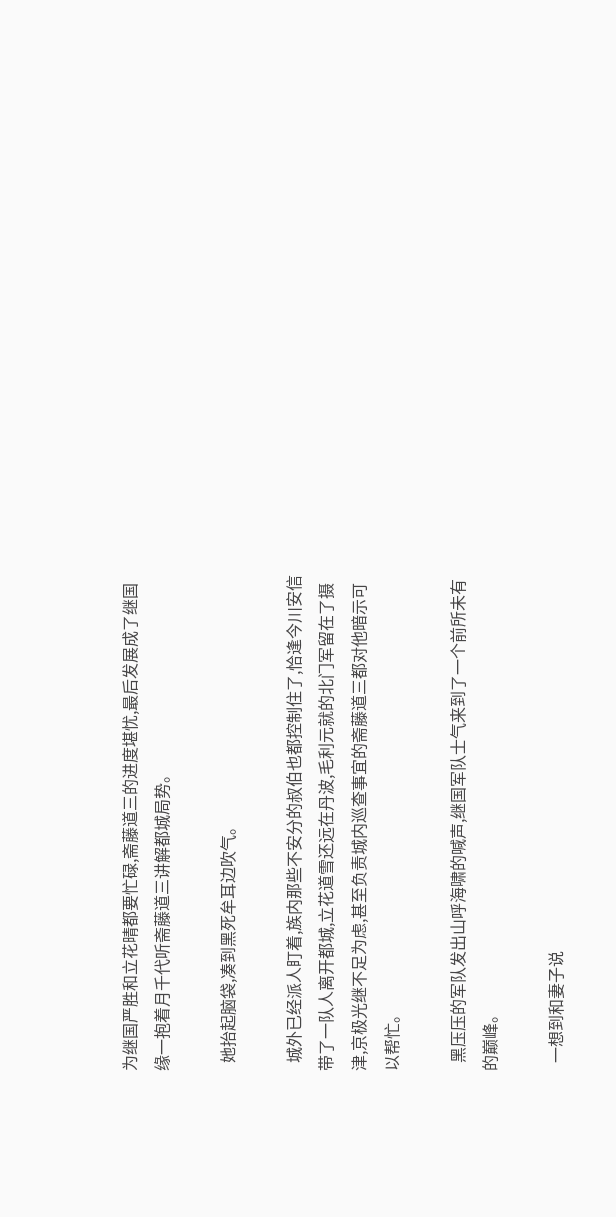为继国严胜和立花晴都要忙碌,斋藤道三的进度堪忧,最后发展成了继国缘一抱着月千代听斋藤道三讲解都城局势。

  她抬起脑袋,凑到黑死牟耳边吹气。

  城外已经派人盯着,族内那些不安分的叔伯也都控制住了,恰逢今川安信带了一队人离开都城,立花道雪还远在丹波,毛利元就的北门军留在了摄津,京极光继不足为虑,甚至负责城内巡查事宜的斋藤道三都对他暗示可以帮忙。

  黑压压的军队发出山呼海啸的喊声,继国军队士气来到了一个前所未有的巅峰。

  一想到和妻子说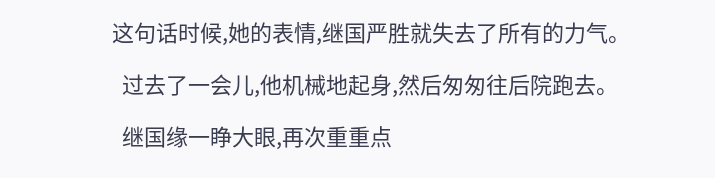这句话时候,她的表情,继国严胜就失去了所有的力气。

  过去了一会儿,他机械地起身,然后匆匆往后院跑去。

  继国缘一睁大眼,再次重重点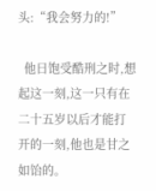头:“我会努力的!”

  他日饱受酷刑之时,想起这一刻,这一只有在二十五岁以后才能打开的一刻,他也是甘之如饴的。